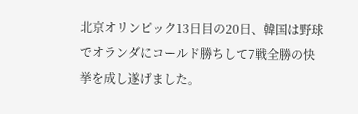北京オリンピック13日目の20日、韓国は野球でオランダにコールド勝ちして7戦全勝の快挙を成し遂げました。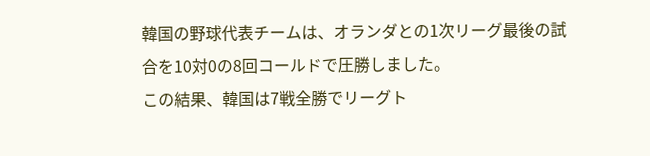韓国の野球代表チームは、オランダとの1次リーグ最後の試合を10対0の8回コールドで圧勝しました。
この結果、韓国は7戦全勝でリーグト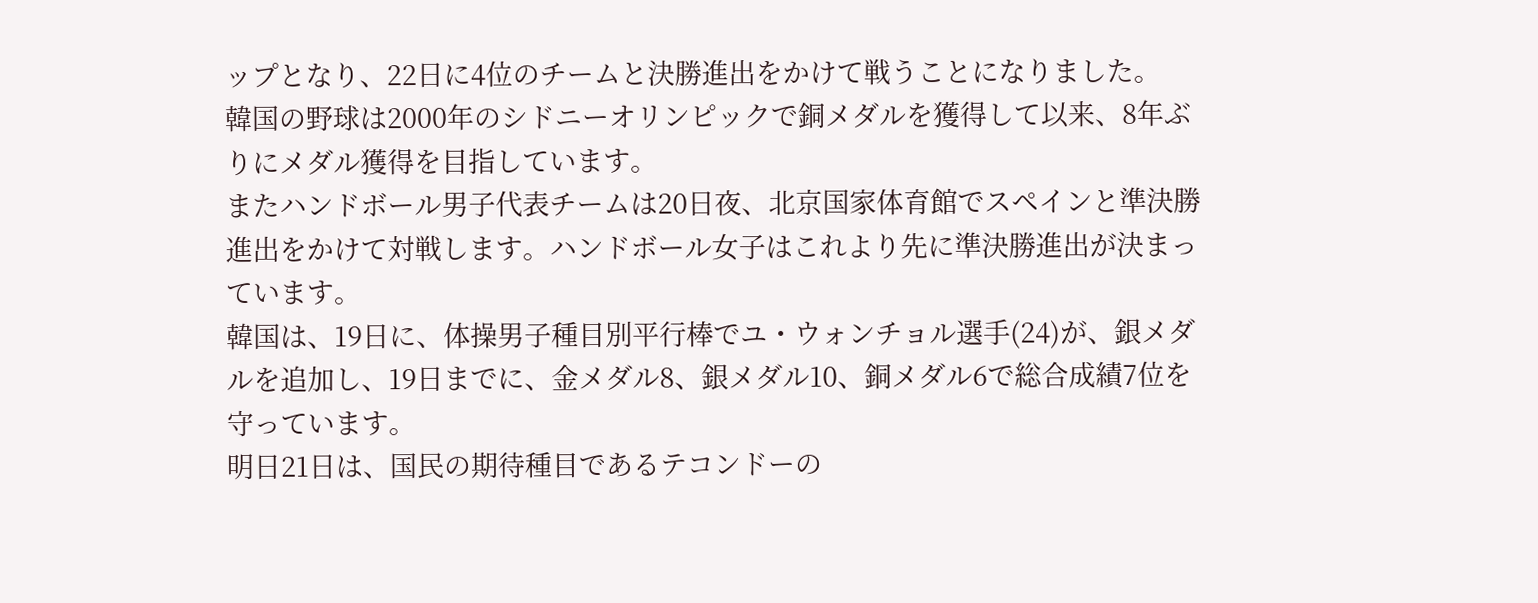ップとなり、22日に4位のチームと決勝進出をかけて戦うことになりました。
韓国の野球は2000年のシドニーオリンピックで銅メダルを獲得して以来、8年ぶりにメダル獲得を目指しています。
またハンドボール男子代表チームは20日夜、北京国家体育館でスペインと準決勝進出をかけて対戦します。ハンドボール女子はこれより先に準決勝進出が決まっています。
韓国は、19日に、体操男子種目別平行棒でユ・ウォンチョル選手(24)が、銀メダルを追加し、19日までに、金メダル8、銀メダル10、銅メダル6で総合成績7位を守っています。
明日21日は、国民の期待種目であるテコンドーの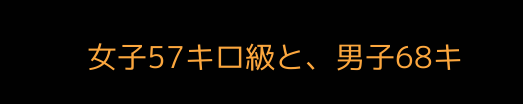女子57キロ級と、男子68キ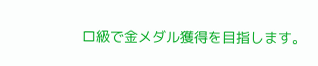ロ級で金メダル獲得を目指します。